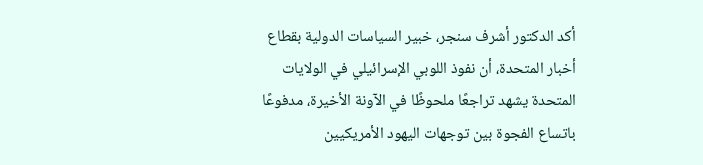أكد الدكتور أشرف سنجر، خبير السياسات الدولية بقطاع أخبار المتحدة، أن نفوذ اللوبي الإسرائيلي في الولايات المتحدة يشهد تراجعًا ملحوظًا في الآونة الأخيرة، مدفوعًا باتساع الفجوة بين توجهات اليهود الأمريكيين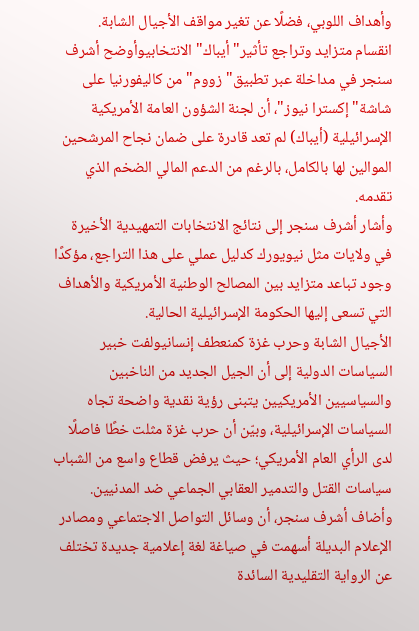وأهداف اللوبي، فضلًا عن تغير مواقف الأجيال الشابة.
انقسام متزايد وتراجع تأثير" أيباك" الانتخابيوأوضح أشرف سنجر في مداخلة عبر تطبيق" زووم" من كاليفورنيا على شاشة" إكسترا نيوز"، أن لجنة الشؤون العامة الأمريكية الإسرائيلية (أيباك) لم تعد قادرة على ضمان نجاح المرشحين الموالين لها بالكامل، بالرغم من الدعم المالي الضخم الذي تقدمه.
وأشار أشرف سنجر إلى نتائج الانتخابات التمهيدية الأخيرة في ولايات مثل نيويورك كدليل عملي على هذا التراجع، مؤكدًا وجود تباعد متزايد بين المصالح الوطنية الأمريكية والأهداف التي تسعى إليها الحكومة الإسرائيلية الحالية.
الأجيال الشابة وحرب غزة كمنعطف إنسانيولفت خبير السياسات الدولية إلى أن الجيل الجديد من الناخبين والسياسيين الأمريكيين يتبنى رؤية نقدية واضحة تجاه السياسات الإسرائيلية، وبيّن أن حرب غزة مثلت خطًا فاصلًا لدى الرأي العام الأمريكي؛ حيث يرفض قطاع واسع من الشباب سياسات القتل والتدمير العقابي الجماعي ضد المدنيين.
وأضاف أشرف سنجر، أن وسائل التواصل الاجتماعي ومصادر الإعلام البديلة أسهمت في صياغة لغة إعلامية جديدة تختلف عن الرواية التقليدية السائدة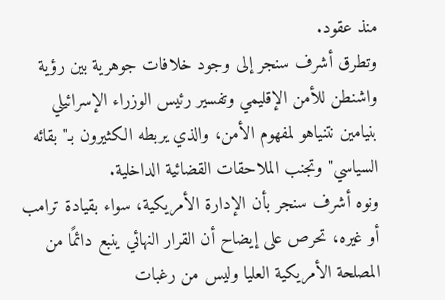منذ عقود.
وتطرق أشرف سنجر إلى وجود خلافات جوهرية بين رؤية واشنطن للأمن الإقليمي وتفسير رئيس الوزراء الإسرائيلي بنيامين نتنياهو لمفهوم الأمن، والذي يربطه الكثيرون بـ" بقائه السياسي" وتجنب الملاحقات القضائية الداخلية.
ونوه أشرف سنجر بأن الإدارة الأمريكية، سواء بقيادة ترامب أو غيره، تحرص على إيضاح أن القرار النهائي ينبع دائمًا من المصلحة الأمريكية العليا وليس من رغبات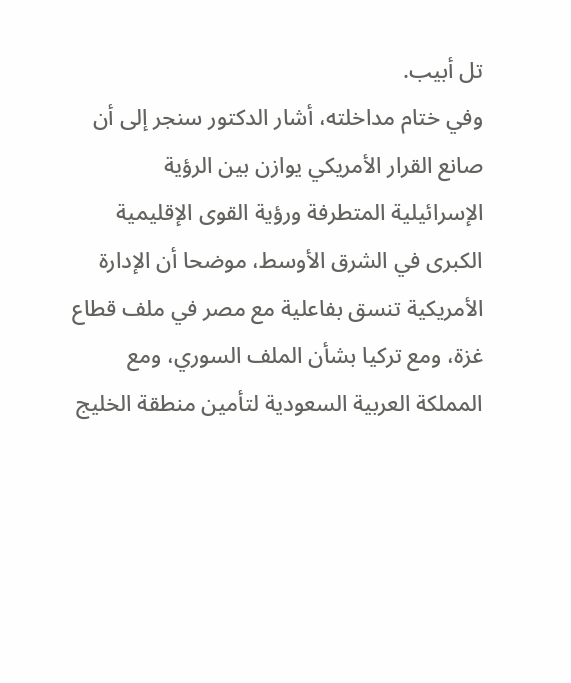تل أبيب.
وفي ختام مداخلته، أشار الدكتور سنجر إلى أن صانع القرار الأمريكي يوازن بين الرؤية الإسرائيلية المتطرفة ورؤية القوى الإقليمية الكبرى في الشرق الأوسط، موضحا أن الإدارة الأمريكية تنسق بفاعلية مع مصر في ملف قطاع غزة، ومع تركيا بشأن الملف السوري، ومع المملكة العربية السعودية لتأمين منطقة الخليج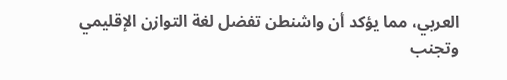العربي، مما يؤكد أن واشنطن تفضل لغة التوازن الإقليمي وتجنب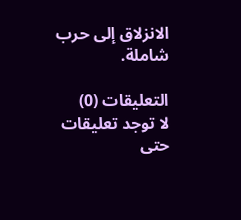الانزلاق إلى حرب شاملة.

التعليقات (0)
لا توجد تعليقات حتى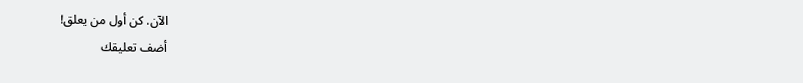الآن. كن أول من يعلق!
أضف تعليقك